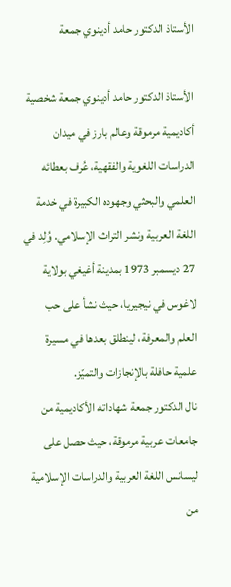الأستاذ الدكتور حامد أدينوي جمعة

الأستاذ الدكتور حامد أدينوي جمعة شخصية أكاديمية مرموقة وعالم بارز في ميدان الدراسات اللغوية والفقهية، عُرف بعطائه العلمي والبحثي وجهوده الكبيرة في خدمة اللغة العربية ونشر التراث الإسلامي. وُلِد في 27 ديسمبر 1973 بمدينة أغيغي بولاية لاغوس في نيجيريا، حيث نشأ على حب العلم والمعرفة، لينطلق بعدها في مسيرة علمية حافلة بالإنجازات والتميّز.
نال الدكتور جمعة شهاداته الأكاديمية من جامعات عربية مرموقة، حيث حصل على ليسانس اللغة العربية والدراسات الإسلامية من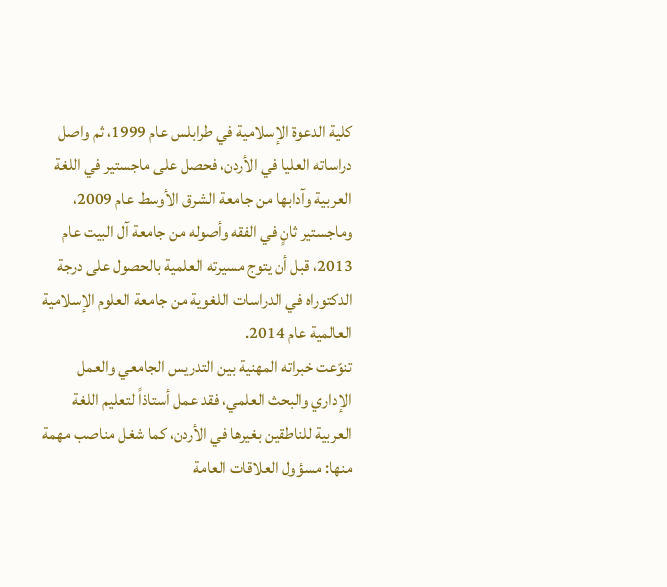كلية الدعوة الإسلامية في طرابلس عام 1999، ثم واصل دراساته العليا في الأردن، فحصل على ماجستير في اللغة العربية وآدابها من جامعة الشرق الأوسط عام 2009، وماجستير ثانٍ في الفقه وأصوله من جامعة آل البيت عام 2013، قبل أن يتوج مسيرته العلمية بالحصول على درجة الدكتوراه في الدراسات اللغوية من جامعة العلوم الإسلامية العالمية عام 2014.
تنوّعت خبراته المهنية بين التدريس الجامعي والعمل الإداري والبحث العلمي، فقد عمل أستاذاً لتعليم اللغة العربية للناطقين بغيرها في الأردن، كما شغل مناصب مهمة منها: مسؤول العلاقات العامة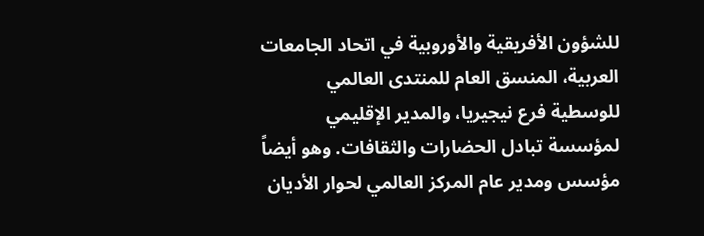للشؤون الأفريقية والأوروبية في اتحاد الجامعات العربية، المنسق العام للمنتدى العالمي للوسطية فرع نيجيريا، والمدير الإقليمي لمؤسسة تبادل الحضارات والثقافات. وهو أيضاً مؤسس ومدير عام المركز العالمي لحوار الأديان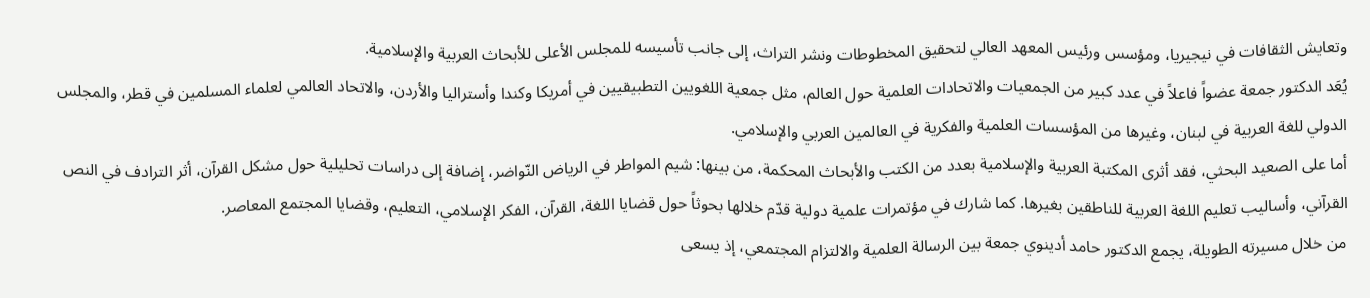وتعايش الثقافات في نيجيريا، ومؤسس ورئيس المعهد العالي لتحقيق المخطوطات ونشر التراث، إلى جانب تأسيسه للمجلس الأعلى للأبحاث العربية والإسلامية.
يُعَد الدكتور جمعة عضواً فاعلاً في عدد كبير من الجمعيات والاتحادات العلمية حول العالم، مثل جمعية اللغويين التطبيقيين في أمريكا وكندا وأستراليا والأردن، والاتحاد العالمي لعلماء المسلمين في قطر، والمجلس الدولي للغة العربية في لبنان، وغيرها من المؤسسات العلمية والفكرية في العالمين العربي والإسلامي.
أما على الصعيد البحثي، فقد أثرى المكتبة العربية والإسلامية بعدد من الكتب والأبحاث المحكمة، من بينها: شيم المواطر في الرياض النّواضر، إضافة إلى دراسات تحليلية حول مشكل القرآن، أثر الترادف في النص القرآني، وأساليب تعليم اللغة العربية للناطقين بغيرها. كما شارك في مؤتمرات علمية دولية قدّم خلالها بحوثاً حول قضايا اللغة، القرآن، الفكر الإسلامي، التعليم، وقضايا المجتمع المعاصر.
من خلال مسيرته الطويلة، يجمع الدكتور حامد أدينوي جمعة بين الرسالة العلمية والالتزام المجتمعي، إذ يسعى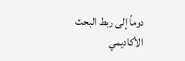دوماً إلى ربط البحث الأكاديمي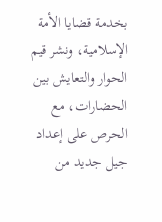بخدمة قضايا الأمة الإسلامية، ونشر قيم الحوار والتعايش بين الحضارات، مع الحرص على إعداد جيل جديد من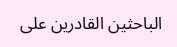الباحثين القادرين على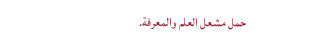حمل مشعل العلم والمعرفة.